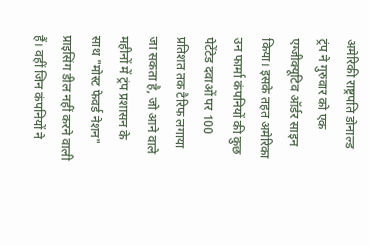अमेरिकी राष्ट्रपति डोनाल्ड ट्रंप ने गुरुवार को एक एग्जीक्यूटिव ऑर्डर साइन किया। इसके तहत अमेरिका उन फार्मा कंपनियों की कुछ पेटेंटेड दवाओं पर 100 प्रतिशत तक टैरिफ लगाया जा सकता है, जो आने वाले महीनों में ट्रंप प्रशासन के साथ "मोस्ट फेवर्ड नेशन" प्राइसिंग डील नहीं करने वाली हैं। वहीं जिन कंपनियों ने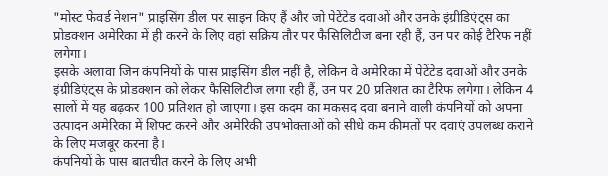"मोस्ट फेवर्ड नेशन" प्राइसिंग डील पर साइन किए हैं और जो पेटेंटेड दवाओं और उनके इंग्रीडिएंट्स का प्रोडक्शन अमेरिका में ही करने के लिए वहां सक्रिय तौर पर फैसिलिटीज बना रही हैं, उन पर कोई टैरिफ नहीं लगेगा।
इसके अलावा जिन कंपनियों के पास प्राइसिंग डील नहीं है, लेकिन वे अमेरिका में पेटेंटेड दवाओं और उनके इंग्रीडिएंट्स के प्रोडक्शन को लेकर फैसिलिटीज लगा रही हैं, उन पर 20 प्रतिशत का टैरिफ लगेगा। लेकिन 4 सालों में यह बढ़कर 100 प्रतिशत हो जाएगा। इस कदम का मकसद दवा बनाने वाली कंपनियों को अपना उत्पादन अमेरिका में शिफ्ट करने और अमेरिकी उपभोक्ताओं को सीधे कम कीमतों पर दवाएं उपलब्ध कराने के लिए मजबूर करना है।
कंपनियों के पास बातचीत करने के लिए अभी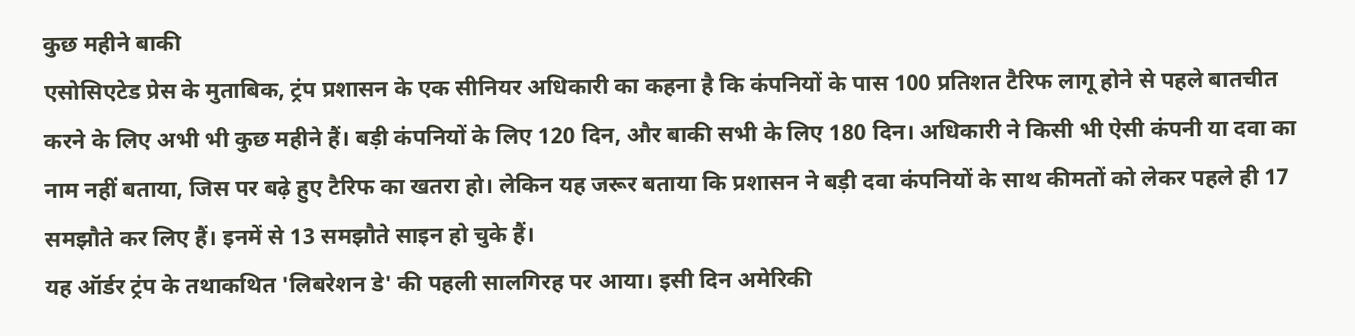कुछ महीने बाकी
एसोसिएटेड प्रेस के मुताबिक, ट्रंप प्रशासन के एक सीनियर अधिकारी का कहना है कि कंपनियों के पास 100 प्रतिशत टैरिफ लागू होने से पहले बातचीत करने के लिए अभी भी कुछ महीने हैं। बड़ी कंपनियों के लिए 120 दिन, और बाकी सभी के लिए 180 दिन। अधिकारी ने किसी भी ऐसी कंपनी या दवा का नाम नहीं बताया, जिस पर बढ़े हुए टैरिफ का खतरा हो। लेकिन यह जरूर बताया कि प्रशासन ने बड़ी दवा कंपनियों के साथ कीमतों को लेकर पहले ही 17 समझौते कर लिए हैं। इनमें से 13 समझौते साइन हो चुके हैं।
यह ऑर्डर ट्रंप के तथाकथित 'लिबरेशन डे' की पहली सालगिरह पर आया। इसी दिन अमेरिकी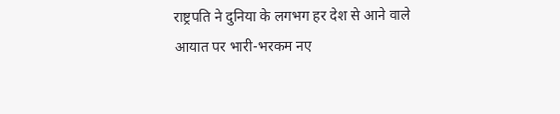राष्ट्रपति ने दुनिया के लगभग हर देश से आने वाले आयात पर भारी-भरकम नए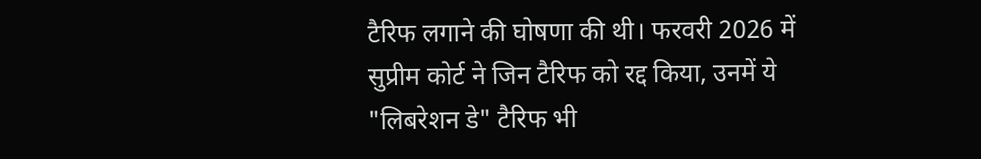टैरिफ लगाने की घोषणा की थी। फरवरी 2026 में सुप्रीम कोर्ट ने जिन टैरिफ को रद्द किया, उनमें ये "लिबरेशन डे" टैरिफ भी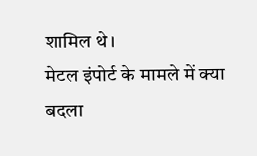शामिल थे।
मेटल इंपोर्ट के मामले में क्या बदला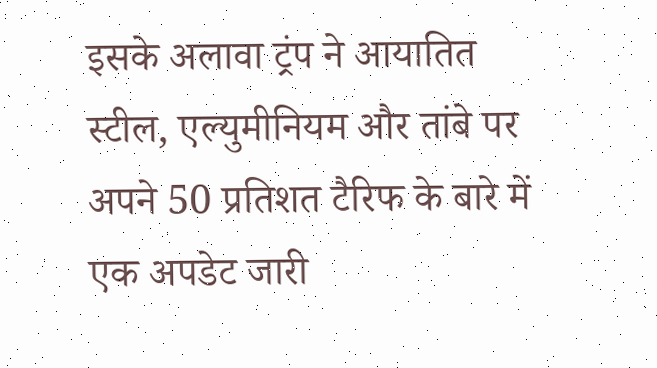इसके अलावा ट्रंप ने आयातित स्टील, एल्युमीनियम और तांबे पर अपने 50 प्रतिशत टैरिफ के बारे में एक अपडेट जारी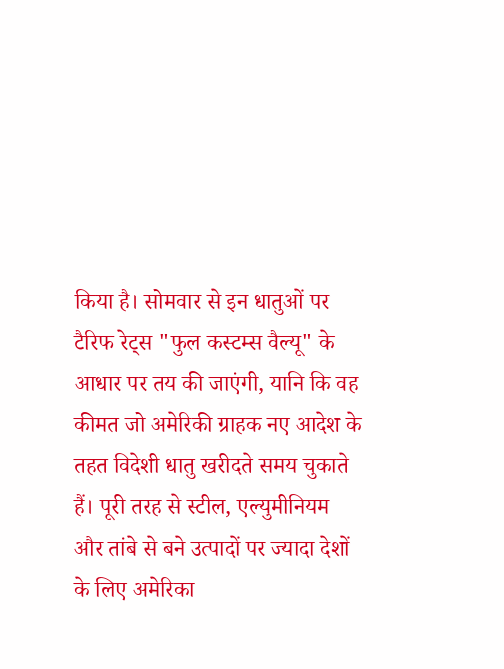किया है। सोमवार से इन धातुओं पर टैरिफ रेट्स "फुल कस्टम्स वैल्यू" के आधार पर तय की जाएंगी, यानि कि वह कीमत जो अमेरिकी ग्राहक नए आदेश के तहत विदेशी धातु खरीदते समय चुकाते हैं। पूरी तरह से स्टील, एल्युमीनियम और तांबे से बने उत्पादों पर ज्यादा देशों के लिए अमेरिका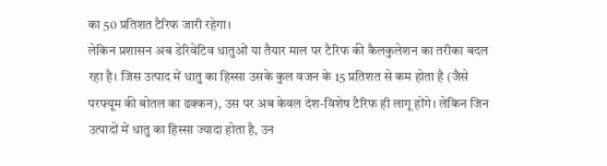का 50 प्रतिशत टैरिफ जारी रहेगा।
लेकिन प्रशासन अब डेरिवेटिव धातुओं या तैयार माल पर टैरिफ की कैलकुलेशन का तरीका बदल रहा है। जिस उत्पाद में धातु का हिस्सा उसके कुल वजन के 15 प्रतिशत से कम होता है (जैसे परफ्यूम की बोतल का ढक्कन), उस पर अब केवल देश-विशेष टैरिफ ही लागू होंगे। लेकिन जिन उत्पादों में धातु का हिस्सा ज्यादा होता है, उन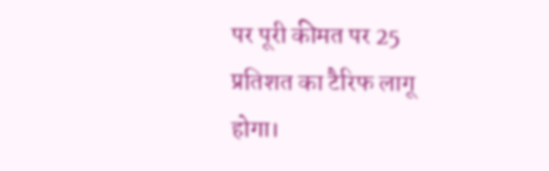पर पूरी कीमत पर 25 प्रतिशत का टैरिफ लागू होगा।